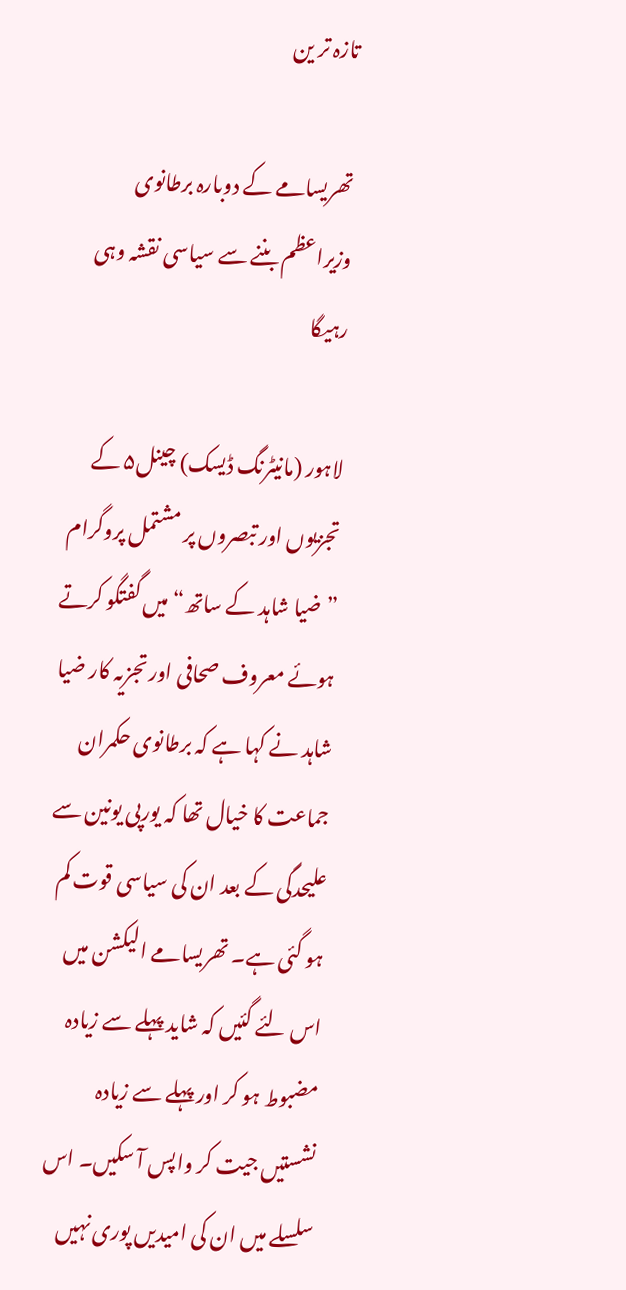تازہ تر ین

تھریسامے کے دوبارہ برطانوی وزیراعظم بننے سے سیاسی نقشہ وہی رہیگا

لاہور (مانیٹرنگ ڈیسک) چینل۵ کے تجزیوں اور تبصروں پر مشتمل پروگرام ”ضیا شاہد کے ساتھ“ میں گفتگو کرتے ہوئے معروف صحافی اور تجزیہ کار ضیا شاہد نے کہا ہے کہ برطانوی حکمران جماعت کا خیال تھا کہ یورپی یونین سے علیحدگی کے بعد ان کی سیاسی قوت کم ہو گئی ہے۔ تھریسامے الیکشن میں اس لئے گئیں کہ شاید پہلے سے زیادہ مضبوط ہو کر اور پہلے سے زیادہ نشستیں جیت کر واپس آ سکیں۔ اس سلسلے میں ان کی امیدیں پوری نہیں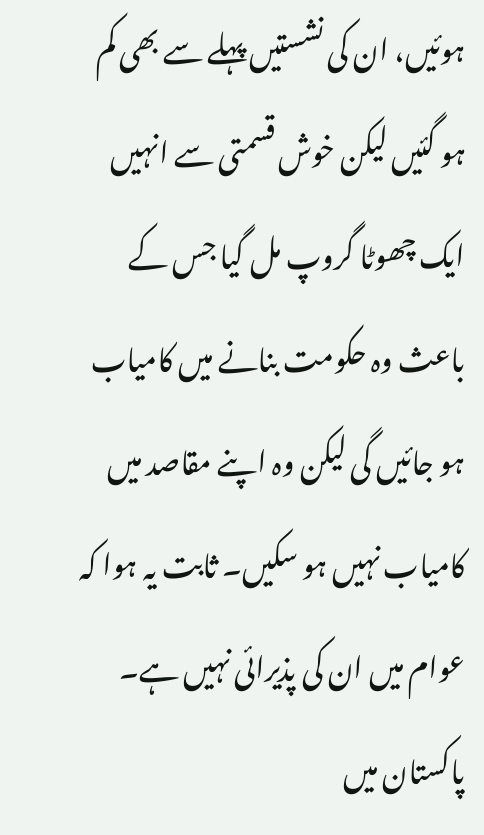ہوئیں، ان کی نشستیں پہلے سے بھی کم ہو گئیں لیکن خوش قسمتی سے انہیں ایک چھوٹا گروپ مل گیا جس کے باعث وہ حکومت بنانے میں کامیاب ہو جائیں گی لیکن وہ اپنے مقاصد میں کامیاب نہیں ہو سکیں۔ ثابت یہ ہوا کہ عوام میں ان کی پذیرائی نہیں ہے۔ پاکستان میں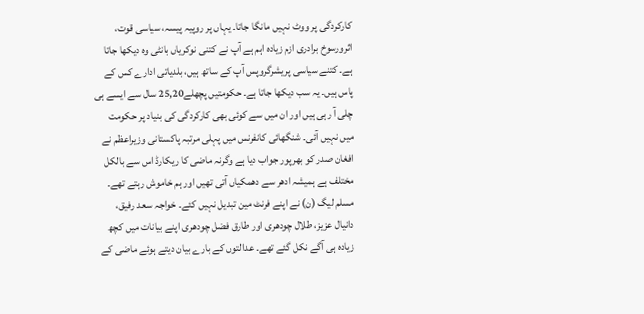کارکردگی پر ووٹ نہیں مانگا جاتا۔ یہاں پر روپیہ پیسہ، سیاسی قوت، اثرورسوخ برادری ازم زیادہ اہم ہے آپ نے کتنی نوکریاں بانٹی وہ دیکھا جاتا ہے۔ کتنے سیاسی پریشرگروپس آپ کے ساتھ ہیں، بلدیاتی ادارے کس کے پاس ہیں۔ یہ سب دیکھا جاتا ہے۔ حکومتیں پچھلے25,20 سال سے ایسے ہی چلی آ رہی ہیں اور ان میں سے کوئی بھی کارکردگی کی بنیاد پر حکومت میں نہیں آئی۔ شنگھائی کانفرنس میں پہلی مرتبہ پاکستانی وزیراعظم نے افغان صدر کو بھرپور جواب دیا ہے وگرنہ ماضی کا ریکارڈ اس سے بالکل مختلف ہے ہمیشہ ادھر سے دھمکیاں آتی تھیں اور ہم خاموش رہتے تھے۔ مسلم لیگ (ن) نے اپنے فرنٹ مین تبدیل نہیں کئے۔ خواجہ سعد رفیق، دانیال عزیز، طلال چودھری اور طارق فضل چودھری اپنے بیانات میں کچھ زیادہ ہی آگے نکل گئے تھے۔ عدالتوں کے بارے بیان دیتے ہوئے ماضی کے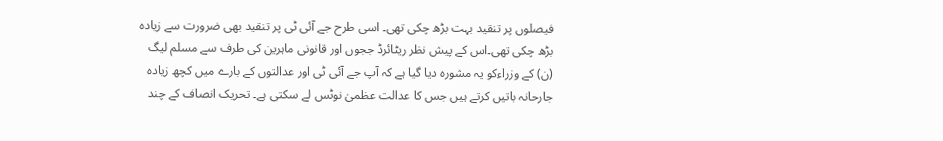فیصلوں پر تنقید بہت بڑھ چکی تھی۔ اسی طرح جے آئی ٹی پر تنقید بھی ضرورت سے زیادہ بڑھ چکی تھی۔اس کے پیش نظر ریٹائرڈ ججوں اور قانونی ماہرین کی طرف سے مسلم لیگ (ن) کے وزراءکو یہ مشورہ دیا گیا ہے کہ آپ جے آئی ٹی اور عدالتوں کے بارے میں کچھ زیادہ جارحانہ باتیں کرتے ہیں جس کا عدالت عظمیٰ نوٹس لے سکتی ہے۔ تحریک انصاف کے چند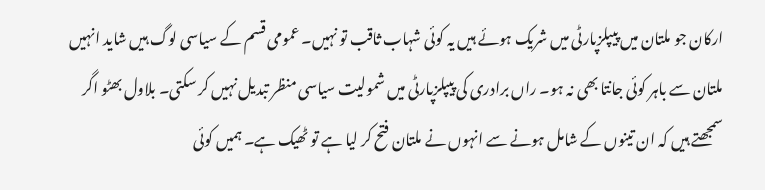ارکان جو ملتان میں پیپلزپارٹی میں شریک ہوئے ہیں یہ کوئی شہاب ثاقب تو نہیں۔ عمومی قسم کے سیاسی لوگ ہیں شاید انہیں ملتان سے باہر کوئی جانتا بھی نہ ہو۔ راں برادری کی پیپلزپارٹی میں شمولیت سیاسی منظر تبدیل نہیں کر سکتی۔ بلاول بھٹو اگر سمجھتے ہیں کہ ان تینوں کے شامل ہونے سے انہوں نے ملتان فتح کر لیا ہے تو ٹھیک ہے۔ ہمیں کوئی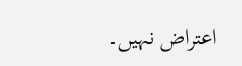اعتراض نہیں۔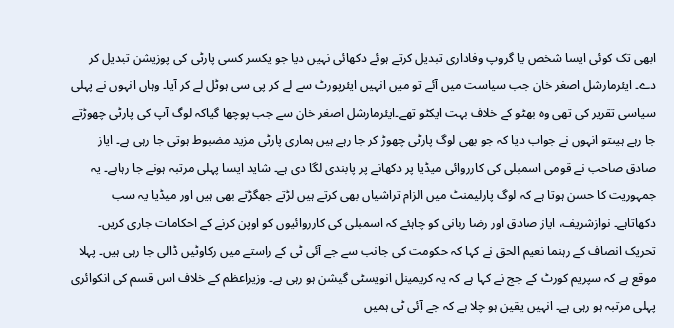ابھی تک کوئی ایسا شخص یا گروپ وفاداری تبدیل کرتے ہوئے دکھائی نہیں دیا جو یکسر کسی پارٹی کی پوزیشن تبدیل کر دے۔ ایئرمارشل اصغر خان جب سیاست میں آئے تو میں انہیں ایئرپورٹ سے لے کر پی سی ہوٹل لے کر آیا۔ وہاں انہوں نے پہلی سیاسی تقریر کی تھی وہ بھٹو کے خلاف بہت ایکٹو تھے۔ایئرمارشل اصغر خان سے جب پوچھا گیاکہ لوگ آپ کی پارٹی چھوڑتے جا رہے ہیںتو انہوں نے جواب دیا کہ جو بھی لوگ پارٹی چھوڑ کر جا رہے ہیں ہماری پارٹی مزید مضبوط ہوتی جا رہی ہے۔ ایاز صادق صاحب نے قومی اسمبلی کی کارروائی میڈیا پر دکھانے پر پابندی لگا دی ہے۔ شاید ایسا پہلی مرتبہ ہونے جا رہاہے۔ یہ جمہوریت کا حسن ہوتا ہے کہ لوگ پارلیمنٹ میں الزام تراشیاں بھی کرتے ہیں لڑتے جھگڑتے بھی ہیں اور میڈیا یہ سب دکھاتاہے۔ نوازشریف، ایاز صادق اور رضا ربانی کو چاہئے کہ اسمبلی کی کارروائیوں کو اوپن کرنے کے احکامات جاری کریں۔ تحریک انصاف کے رہنما نعیم الحق نے کہا کہ حکومت کی جانب سے جے آئی ٹی کے راستے میں رکاوٹیں ڈالی جا رہی ہیں۔ پہلا موقع ہے کہ سپریم کورٹ کے جج نے کہا ہے کہ یہ کریمینل انویسٹی گیشن ہو رہی ہے۔ وزیراعظم کے خلاف اس قسم کی انکوائری پہلی مرتبہ ہو رہی ہے۔ انہیں یقین ہو چلا ہے کہ جے آئی ٹی ہمیں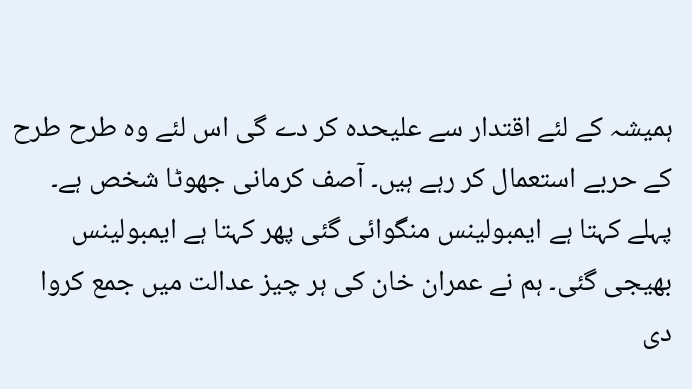ہمیشہ کے لئے اقتدار سے علیحدہ کر دے گی اس لئے وہ طرح طرح کے حربے استعمال کر رہے ہیں۔ آصف کرمانی جھوٹا شخص ہے۔ پہلے کہتا ہے ایمبولینس منگوائی گئی پھر کہتا ہے ایمبولینس بھیجی گئی۔ ہم نے عمران خان کی ہر چیز عدالت میں جمع کروا دی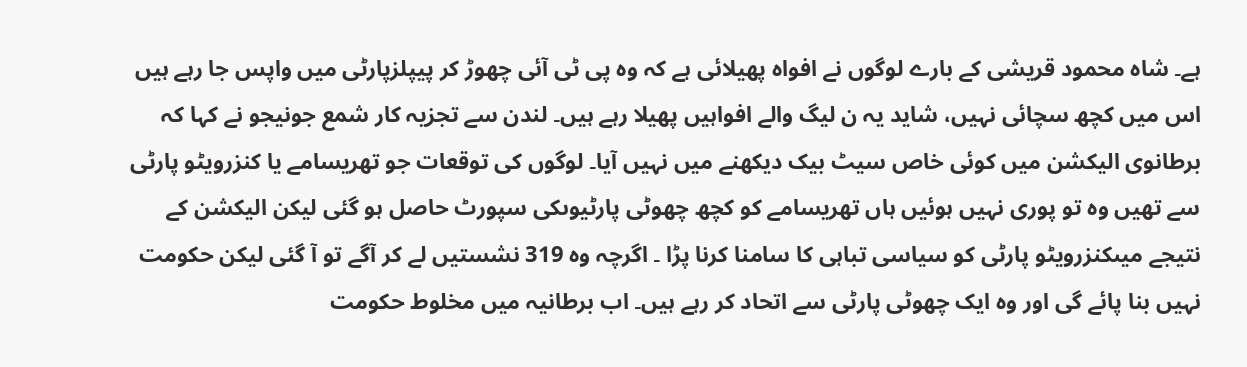ہے۔ شاہ محمود قریشی کے بارے لوگوں نے افواہ پھیلائی ہے کہ وہ پی ٹی آئی چھوڑ کر پیپلزپارٹی میں واپس جا رہے ہیں اس میں کچھ سچائی نہیں، شاید یہ ن لیگ والے افواہیں پھیلا رہے ہیں۔ لندن سے تجزیہ کار شمع جونیجو نے کہا کہ برطانوی الیکشن میں کوئی خاص سیٹ بیک دیکھنے میں نہیں آیا۔ لوگوں کی توقعات جو تھریسامے یا کنزرویٹو پارٹی سے تھیں وہ تو پوری نہیں ہوئیں ہاں تھریسامے کو کچھ چھوٹی پارٹیوںکی سپورٹ حاصل ہو گئی لیکن الیکشن کے نتیجے میںکنزرویٹو پارٹی کو سیاسی تباہی کا سامنا کرنا پڑا ۔ اگرچہ وہ 319 نشستیں لے کر آگے تو آ گئی لیکن حکومت نہیں بنا پائے گی اور وہ ایک چھوٹی پارٹی سے اتحاد کر رہے ہیں۔ اب برطانیہ میں مخلوط حکومت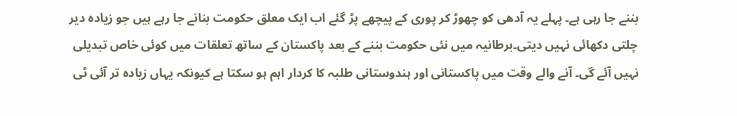بننے جا رہی ہے۔ پہلے یہ آدھی کو چھوڑ کر پوری کے پیچھے پڑ گئے اب ایک معلق حکومت بنانے جا رہے ہیں جو زیادہ دیر چلتی دکھائی نہیں دیتی۔برطانیہ میں نئی حکومت بننے کے بعد پاکستان کے ساتھ تعلقات میں کوئی خاص تبدیلی نہیں آئے گی۔ آنے والے وقت میں پاکستانی اور ہندوستانی طلبہ کا کردار اہم ہو سکتا ہے کیونکہ یہاں زیادہ تر آئی ٹی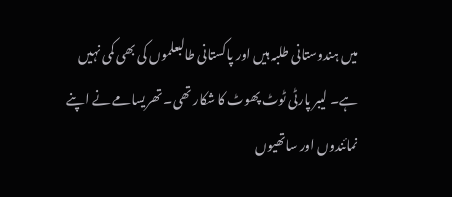میں ہندوستانی طلبہ ہیں اور پاکستانی طالبعلموں کی بھی کمی نہیں ہے۔ لیبر پارٹی ٹوٹ پھوٹ کا شکار تھی۔ تھریسامے نے اپنے نمائندوں اور ساتھیوں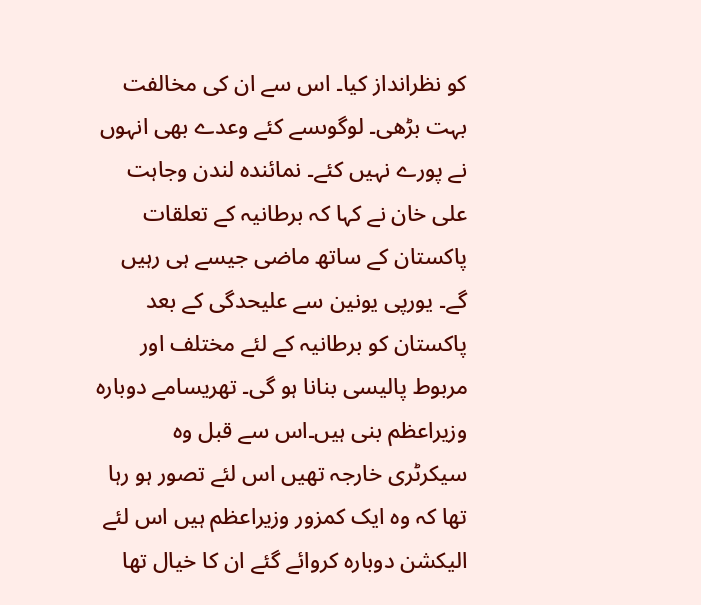کو نظرانداز کیا۔ اس سے ان کی مخالفت بہت بڑھی۔ لوگوںسے کئے وعدے بھی انہوں نے پورے نہیں کئے۔ نمائندہ لندن وجاہت علی خان نے کہا کہ برطانیہ کے تعلقات پاکستان کے ساتھ ماضی جیسے ہی رہیں گے۔ یورپی یونین سے علیحدگی کے بعد پاکستان کو برطانیہ کے لئے مختلف اور مربوط پالیسی بنانا ہو گی۔ تھریسامے دوبارہ وزیراعظم بنی ہیں۔اس سے قبل وہ سیکرٹری خارجہ تھیں اس لئے تصور ہو رہا تھا کہ وہ ایک کمزور وزیراعظم ہیں اس لئے الیکشن دوبارہ کروائے گئے ان کا خیال تھا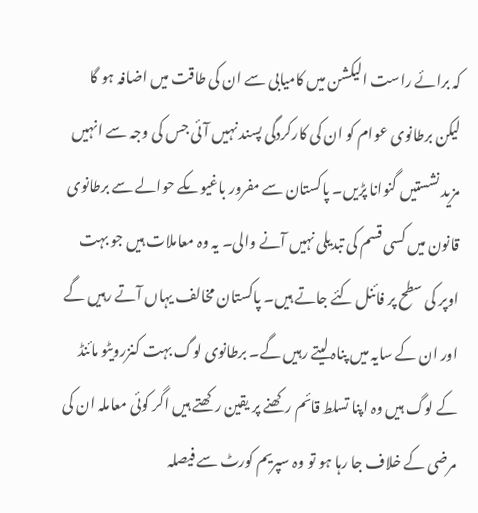کہ برائے راست الیکشن میں کامیابی سے ان کی طاقت میں اضافہ ہو گا لیکن برطانوی عوام کو ان کی کارکردگی پسند نہیں آئی جس کی وجہ سے انہیں مزید نشستیں گنوانا پڑیں۔ پاکستان سے مفرور باغیوںکے حوالے سے برطانوی قانون میں کسی قسم کی تبدیلی نہیں آنے والی۔ یہ وہ معاملات ہیں جو بہت اوپر کی سطح پر فائنل کئے جاتے ہیں۔ پاکستان مخالف یہاں آتے رہیں گے اور ان کے سایہ میں پناہ لیتے رہیں گے۔ برطانوی لوگ بہت کنزرویٹو مائنڈ کے لوگ ہیں وہ اپنا تسلط قائم رکھنے پر یقین رکھتے ہیں اگر کوئی معاملہ ان کی مرضی کے خلاف جا رہا ہو تو وہ سپریم کورٹ سے فیصلہ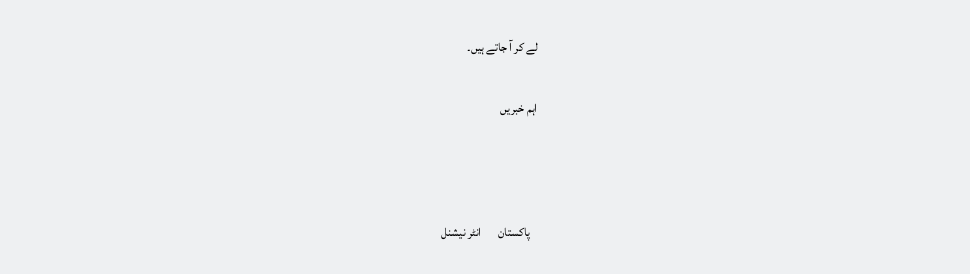لے کر آ جاتے ہیں۔


اہم خبریں





   پاکستان       انٹر نیشنل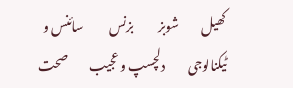کھیل         شوبز          بزنس          سائنس و ٹیکنالوجی         دلچسپ و عجیب         صحت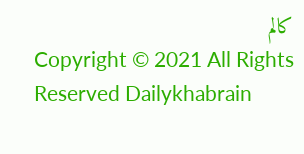کالم
Copyright © 2021 All Rights Reserved Dailykhabrain